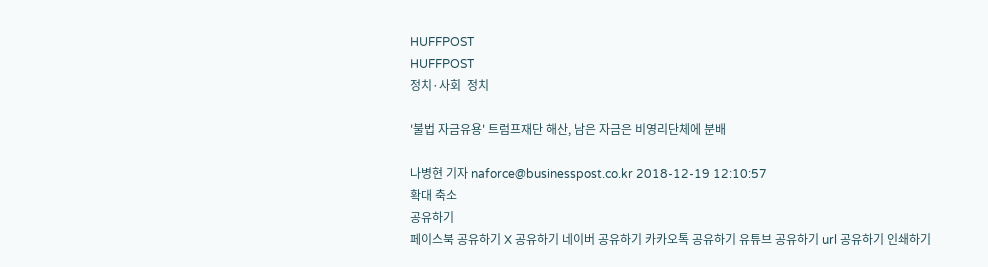HUFFPOST
HUFFPOST
정치·사회  정치

'불법 자금유용' 트럼프재단 해산, 남은 자금은 비영리단체에 분배

나병현 기자 naforce@businesspost.co.kr 2018-12-19 12:10:57
확대 축소
공유하기
페이스북 공유하기 X 공유하기 네이버 공유하기 카카오톡 공유하기 유튜브 공유하기 url 공유하기 인쇄하기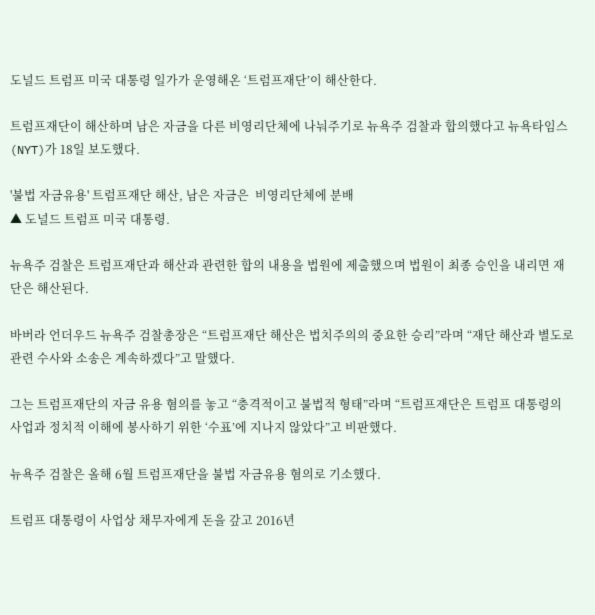도널드 트럼프 미국 대통령 일가가 운영해온 ‘트럼프재단’이 해산한다.

트럼프재단이 해산하며 남은 자금을 다른 비영리단체에 나눠주기로 뉴욕주 검찰과 합의했다고 뉴욕타임스(NYT)가 18일 보도했다.

'불법 자금유용' 트럼프재단 해산, 남은 자금은  비영리단체에 분배
▲ 도널드 트럼프 미국 대통령.

뉴욕주 검찰은 트럼프재단과 해산과 관련한 합의 내용을 법원에 제출했으며 법원이 최종 승인을 내리면 재단은 해산된다.

바버라 언더우드 뉴욕주 검찰총장은 “트럼프재단 해산은 법치주의의 중요한 승리”라며 “재단 해산과 별도로 관련 수사와 소송은 계속하겠다”고 말했다.

그는 트럼프재단의 자금 유용 혐의를 놓고 “충격적이고 불법적 형태”라며 “트럼프재단은 트럼프 대통령의 사업과 정치적 이해에 봉사하기 위한 ‘수표’에 지나지 않았다”고 비판했다.

뉴욕주 검찰은 올해 6월 트럼프재단을 불법 자금유용 혐의로 기소했다.

트럼프 대통령이 사업상 채무자에게 돈을 갚고 2016년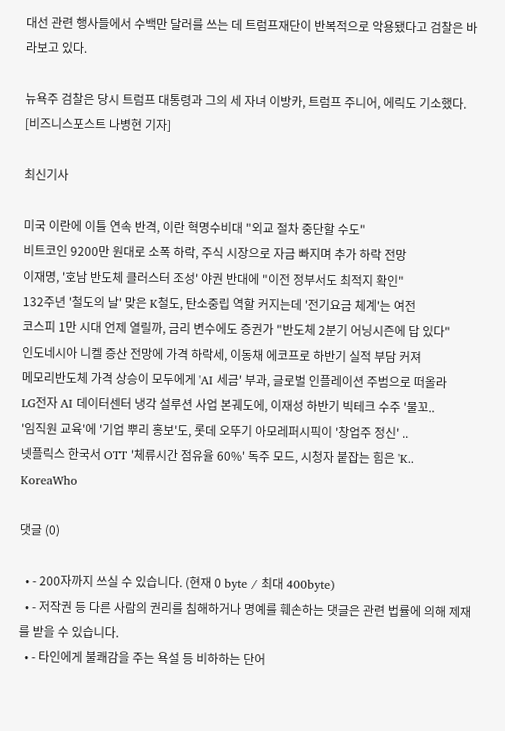대선 관련 행사들에서 수백만 달러를 쓰는 데 트럼프재단이 반복적으로 악용됐다고 검찰은 바라보고 있다.

뉴욕주 검찰은 당시 트럼프 대통령과 그의 세 자녀 이방카, 트럼프 주니어, 에릭도 기소했다. [비즈니스포스트 나병현 기자]

최신기사

미국 이란에 이틀 연속 반격, 이란 혁명수비대 "외교 절차 중단할 수도"
비트코인 9200만 원대로 소폭 하락, 주식 시장으로 자금 빠지며 추가 하락 전망
이재명, '호남 반도체 클러스터 조성' 야권 반대에 "이전 정부서도 최적지 확인"
132주년 '철도의 날' 맞은 K철도, 탄소중립 역할 커지는데 '전기요금 체계'는 여전
코스피 1만 시대 언제 열릴까, 금리 변수에도 증권가 "반도체 2분기 어닝시즌에 답 있다"
인도네시아 니켈 증산 전망에 가격 하락세, 이동채 에코프로 하반기 실적 부담 커져
메모리반도체 가격 상승이 모두에게 'AI 세금' 부과, 글로벌 인플레이션 주범으로 떠올라
LG전자 AI 데이터센터 냉각 설루션 사업 본궤도에, 이재성 하반기 빅테크 수주 '물꼬..
'임직원 교육'에 '기업 뿌리 홍보'도, 롯데 오뚜기 아모레퍼시픽이 '창업주 정신' ..
넷플릭스 한국서 OTT '체류시간 점유율 60%' 독주 모드, 시청자 붙잡는 힘은 'K..
KoreaWho

댓글 (0)

  • - 200자까지 쓰실 수 있습니다. (현재 0 byte / 최대 400byte)
  • - 저작권 등 다른 사람의 권리를 침해하거나 명예를 훼손하는 댓글은 관련 법률에 의해 제재를 받을 수 있습니다.
  • - 타인에게 불쾌감을 주는 욕설 등 비하하는 단어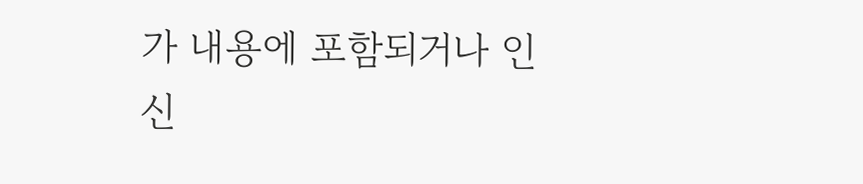가 내용에 포함되거나 인신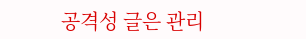공격성 글은 관리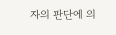자의 판단에 의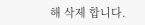해 삭제 합니다.